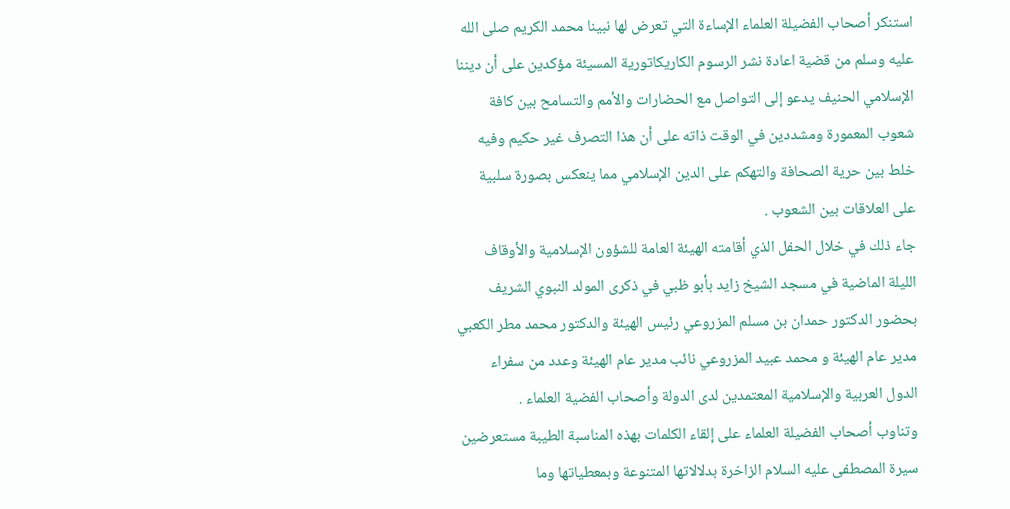استنكر أصحاب الفضيلة العلماء الإساءة التي تعرض لها نبينا محمد الكريم صلى الله عليه وسلم من قضية اعادة نشر الرسوم الكاريكاتورية المسيئة مؤكدين على أن ديننا الإسلامي الحنيف يدعو إلى التواصل مع الحضارات والأمم والتسامح بين كافة شعوب المعمورة ومشددين في الوقت ذاته على أن هذا التصرف غير حكيم وفيه خلط بين حرية الصحافة والتهكم على الدين الإسلامي مما ينعكس بصورة سلبية على العلاقات بين الشعوب .
جاء ذلك في خلال الحفل الذي أقامته الهيئة العامة للشؤون الإسلامية والأوقاف الليلة الماضية في مسجد الشيخ زايد بأبو ظبي في ذكرى المولد النبوي الشريف بحضور الدكتور حمدان بن مسلم المزروعي رئيس الهيئة والدكتور محمد مطر الكعبي مدير عام الهيئة و محمد عبيد المزروعي نائب مدير عام الهيئة وعدد من سفراء الدول العربية والإسلامية المعتمدين لدى الدولة وأصحاب الفضية العلماء .
وتناوب أصحاب الفضيلة العلماء على إلقاء الكلمات بهذه المناسبة الطيبة مستعرضين سيرة المصطفى عليه السلام الزاخرة بدلالاتها المتنوعة وبمعطياتها وما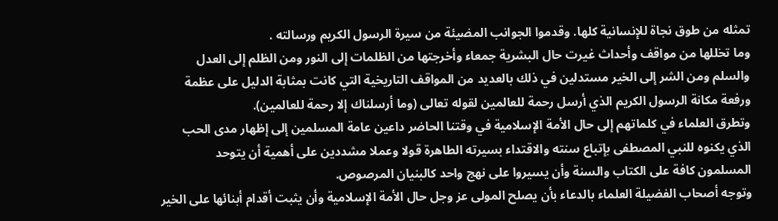تمثله من طوق نجاة للإنسانية كلها. وقدموا الجوانب المضيئة من سيرة الرسول الكريم ورسالته .
وما تخللها من مواقف وأحداث غيرت حال البشرية جمعاء وأخرجتها من الظلمات إلى النور ومن الظلم إلى العدل والسلم ومن الشر إلى الخير مستدلين في ذلك بالعديد من المواقف التاريخية التي كانت بمثابة الدليل على عظمة ورفعة مكانة الرسول الكريم الذي أرسل رحمة للعالمين لقوله تعالى (وما أرسلناك إلا رحمة للعالمين).
وتطرق العلماء في كلماتهم إلى حال الأمة الإسلامية في وقتنا الحاضر داعين عامة المسلمين إلى إظهار مدى الحب الذي يكنوه للنبي المصطفى بإتباع سنته والاقتداء بسيرته الطاهرة قولا وعملا مشددين على أهمية أن يتوحد المسلمون كافة على الكتاب والسنة وأن يسيروا على نهج واحد كالبنيان المرصوص.
وتوجه أصحاب الفضيلة العلماء بالدعاء بأن يصلح المولى عز وجل حال الأمة الإسلامية وأن يثبت أقدام أبنائها على الخير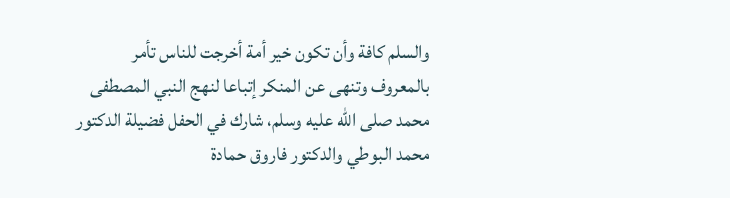والسلم كافة وأن تكون خير أمة أخرجت للناس تأمر بالمعروف وتنهى عن المنكر إتباعا لنهج النبي المصطفى محمد صلى الله عليه وسلم، شارك في الحفل فضيلة الدكتور محمد البوطي والدكتور فاروق حمادة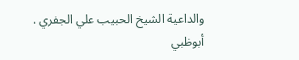والداعية الشيخ الحبيب علي الجفري .
أبوظبي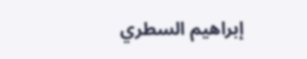إبراهيم السطري